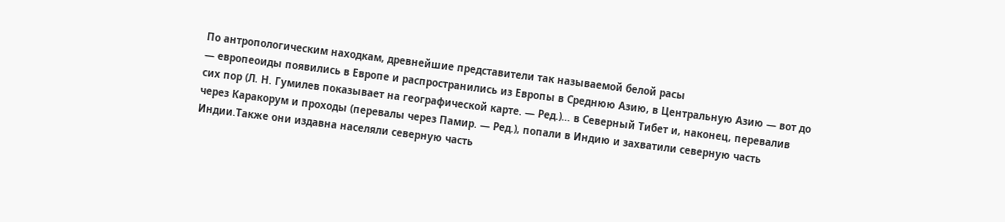По антропологическим находкам, древнейшие представители так называемой белой расы
— европеоиды появились в Европе и распространились из Европы в Среднюю Азию, в Центральную Азию — вот до сих пор (Л. Н. Гумилев показывает на географической карте. — Ред.)… в Северный Тибет и, наконец, перевалив через Каракорум и проходы (перевалы через Памир. — Ред.), попали в Индию и захватили северную часть Индии.Также они издавна населяли северную часть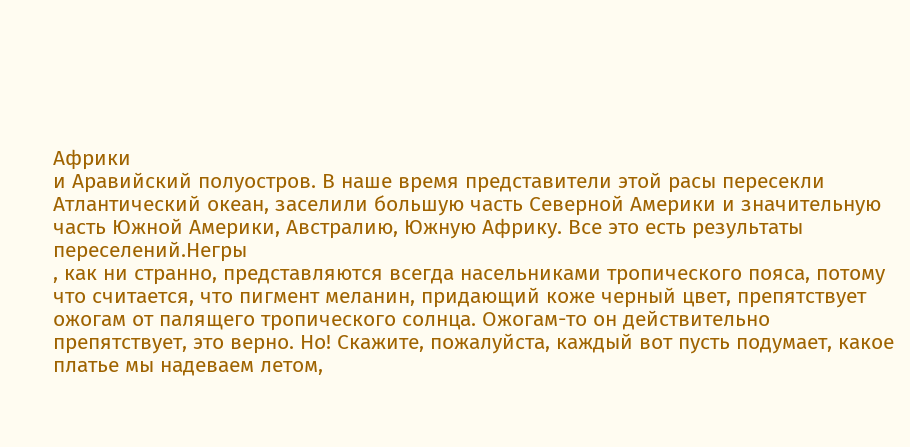Африки
и Аравийский полуостров. В наше время представители этой расы пересекли Атлантический океан, заселили большую часть Северной Америки и значительную часть Южной Америки, Австралию, Южную Африку. Все это есть результаты переселений.Негры
, как ни странно, представляются всегда насельниками тропического пояса, потому что считается, что пигмент меланин, придающий коже черный цвет, препятствует ожогам от палящего тропического солнца. Ожогам-то он действительно препятствует, это верно. Но! Скажите, пожалуйста, каждый вот пусть подумает, какое платье мы надеваем летом,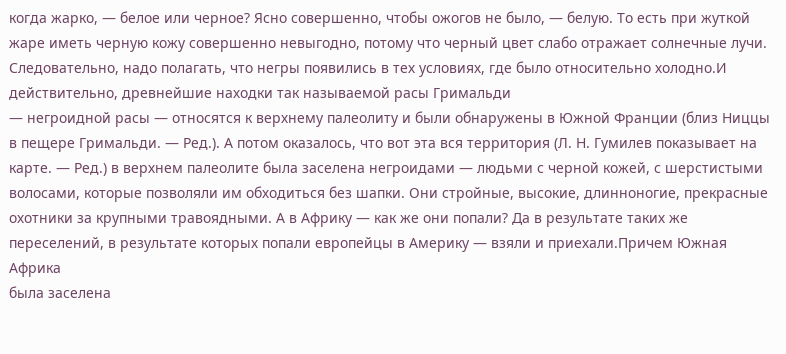когда жарко, — белое или черное? Ясно совершенно, чтобы ожогов не было, — белую. То есть при жуткой жаре иметь черную кожу совершенно невыгодно, потому что черный цвет слабо отражает солнечные лучи. Следовательно, надо полагать, что негры появились в тех условиях, где было относительно холодно.И действительно, древнейшие находки так называемой расы Гримальди
— негроидной расы — относятся к верхнему палеолиту и были обнаружены в Южной Франции (близ Ниццы в пещере Гримальди. — Ред.). А потом оказалось, что вот эта вся территория (Л. Н. Гумилев показывает на карте. — Ред.) в верхнем палеолите была заселена негроидами — людьми с черной кожей, с шерстистыми волосами, которые позволяли им обходиться без шапки. Они стройные, высокие, длинноногие, прекрасные охотники за крупными травоядными. А в Африку — как же они попали? Да в результате таких же переселений, в результате которых попали европейцы в Америку — взяли и приехали.Причем Южная Африка
была заселена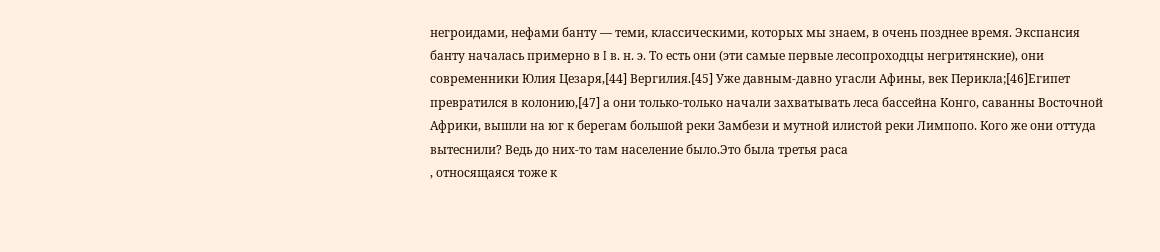негроидами, нефами банту — теми, классическими, которых мы знаем, в очень позднее время. Экспансия банту началась примерно в I в. н. э. То есть они (эти самые первые лесопроходцы негритянские), они современники Юлия Цезаря,[44] Вергилия.[45] Уже давным-давно угасли Афины, век Перикла;[46]Египет превратился в колонию,[47] а они только-только начали захватывать леса бассейна Конго, саванны Восточной Африки, вышли на юг к берегам большой реки Замбези и мутной илистой реки Лимпопо. Кого же они оттуда вытеснили? Ведь до них-то там население было.Это была третья раса
, относящаяся тоже к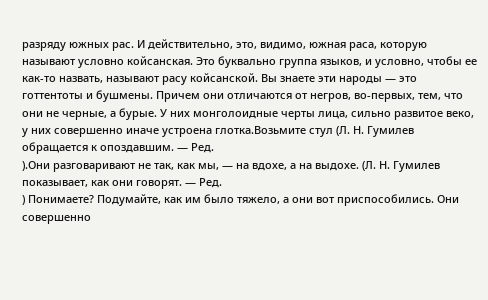разряду южных рас. И действительно, это, видимо, южная раса, которую называют условно койсанская. Это буквально группа языков, и условно, чтобы ее как-то назвать, называют расу койсанской. Вы знаете эти народы — это готтентоты и бушмены. Причем они отличаются от негров, во-первых, тем, что они не черные, а бурые. У них монголоидные черты лица, сильно развитое веко, у них совершенно иначе устроена глотка.Возьмите стул (Л. Н. Гумилев обращается к опоздавшим. — Ред.
).Они разговаривают не так, как мы, — на вдохе, а на выдохе. (Л. Н. Гумилев показывает, как они говорят. — Ред.
) Понимаете? Подумайте, как им было тяжело, а они вот приспособились. Они совершенно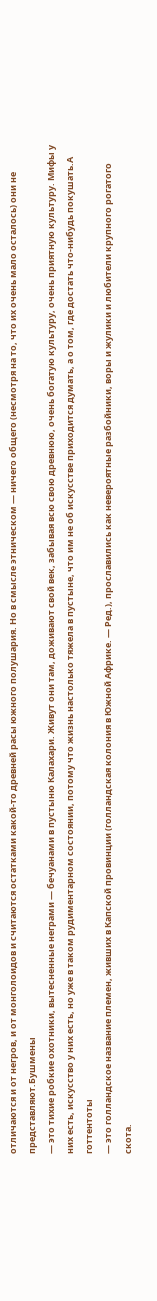отличаются и от негров, и от монголоидов и считаются остатками какой-то древней расы южного полушария. Но в смысле этническом — ничего общего (несмотря на то, что их очень мало осталось) они не представляют.Бушмены
— это тихие робкие охотники, вытесненные неграми — бечуанами в пустыню Калахари. Живут они там, доживают свой век, забывая всю свою древнюю, очень богатую культуру, очень приятную культуру. Мифы у них есть, искусство у них есть, но уже в таком рудиментарном состоянии, потому что жизнь настолько тяжела в пустыне, что им не об искусстве приходится думать, а о том, где достать что-нибудь покушать.А готтентоты
— это голландское название племен, живших в Капской провинции (голландская колония в Южной Африке. — Ред.), прославились как невероятные разбойники, воры и жулики и любители крупного рогатого скота.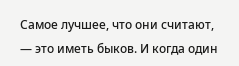Самое лучшее, что они считают, — это иметь быков. И когда один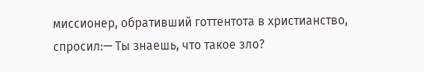миссионер, обративший готтентота в христианство, спросил:— Ты знаешь, что такое зло?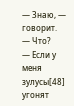— Знаю, — говорит.
— Что?
— Если у меня зулусы[48]
угонят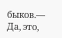быков.— Да, это,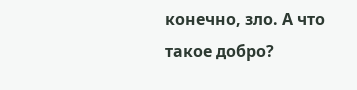конечно, зло. А что такое добро?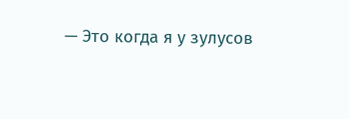— Это когда я у зулусов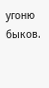угоню быков.